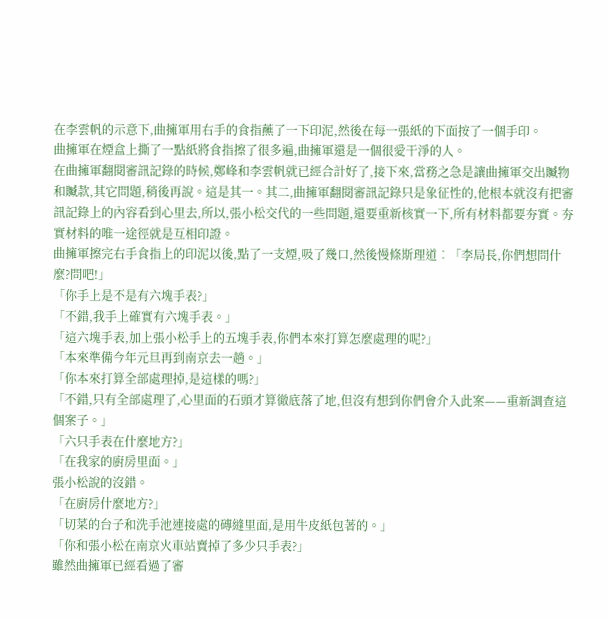在李雲帆的示意下,曲擁軍用右手的食指蘸了一下印泥,然後在每一張紙的下面按了一個手印。
曲擁軍在煙盒上撕了一點紙將食指擦了很多遍,曲擁軍還是一個很愛干淨的人。
在曲擁軍翻閱審訊記錄的時候,鄭峰和李雲帆就已經合計好了,接下來,當務之急是讓曲擁軍交出贓物和贓款,其它問題,稍後再說。這是其一。其二,曲擁軍翻閱審訊記錄只是象征性的,他根本就沒有把審訊記錄上的內容看到心里去,所以,張小松交代的一些問題,還要重新核實一下,所有材料都要夯實。夯實材料的唯一途徑就是互相印證。
曲擁軍擦完右手食指上的印泥以後,點了一支煙,吸了幾口,然後慢條斯理道︰「李局長,你們想問什麼?問吧!」
「你手上是不是有六塊手表?」
「不錯,我手上確實有六塊手表。」
「這六塊手表,加上張小松手上的五塊手表,你們本來打算怎麼處理的呢?」
「本來準備今年元旦再到南京去一趟。」
「你本來打算全部處理掉,是這樣的嗎?」
「不錯,只有全部處理了,心里面的石頭才算徹底落了地,但沒有想到你們會介入此案——重新調查這個案子。」
「六只手表在什麼地方?」
「在我家的廚房里面。」
張小松說的沒錯。
「在廚房什麼地方?」
「切菜的台子和洗手池連接處的磚縫里面,是用牛皮紙包著的。」
「你和張小松在南京火車站賣掉了多少只手表?」
雖然曲擁軍已經看過了審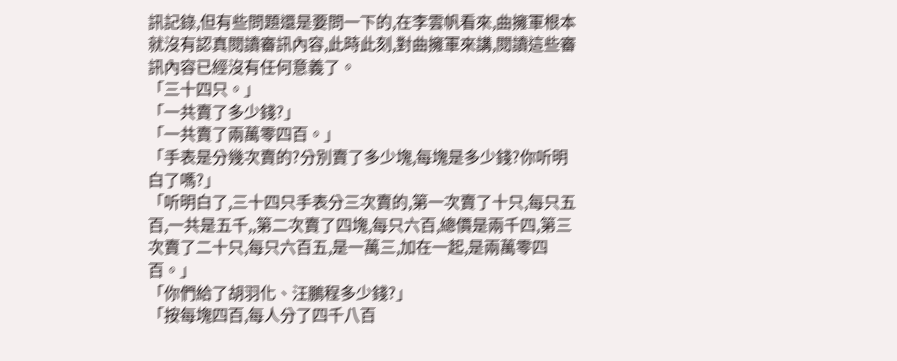訊記錄,但有些問題還是要問一下的,在李雲帆看來,曲擁軍根本就沒有認真閱讀審訊內容,此時此刻,對曲擁軍來講,閱讀這些審訊內容已經沒有任何意義了。
「三十四只。」
「一共賣了多少錢?」
「一共賣了兩萬零四百。」
「手表是分幾次賣的?分別賣了多少塊,每塊是多少錢?你听明白了嗎?」
「听明白了,三十四只手表分三次賣的,第一次賣了十只,每只五百,一共是五千,,第二次賣了四塊,每只六百,總價是兩千四,第三次賣了二十只,每只六百五,是一萬三,加在一起,是兩萬零四百。」
「你們給了胡羽化、汪鵬程多少錢?」
「按每塊四百,每人分了四千八百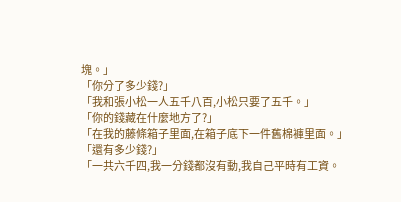塊。」
「你分了多少錢?」
「我和張小松一人五千八百,小松只要了五千。」
「你的錢藏在什麼地方了?」
「在我的藤條箱子里面,在箱子底下一件舊棉褲里面。」
「還有多少錢?」
「一共六千四,我一分錢都沒有動,我自己平時有工資。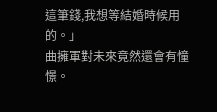這筆錢,我想等結婚時候用的。」
曲擁軍對未來竟然還會有憧憬。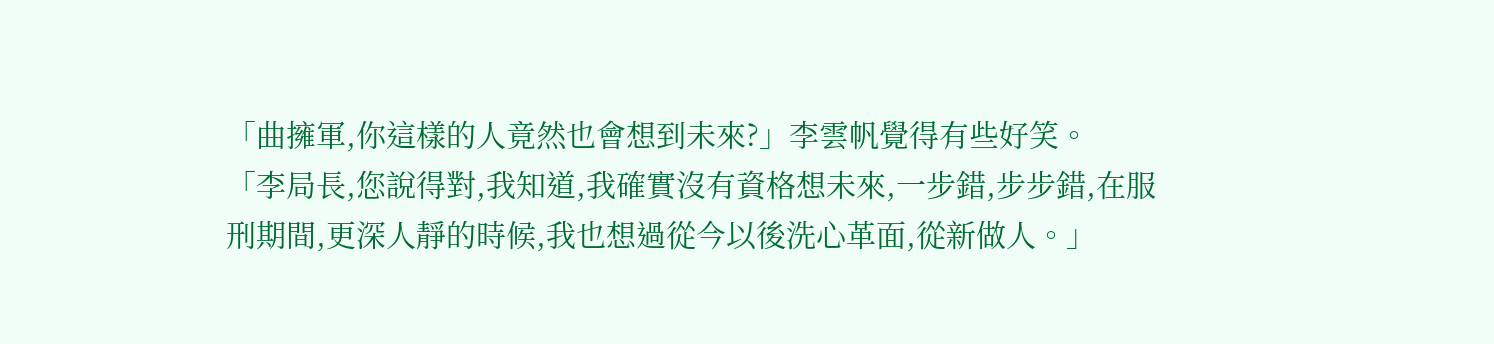「曲擁軍,你這樣的人竟然也會想到未來?」李雲帆覺得有些好笑。
「李局長,您說得對,我知道,我確實沒有資格想未來,一步錯,步步錯,在服刑期間,更深人靜的時候,我也想過從今以後洗心革面,從新做人。」